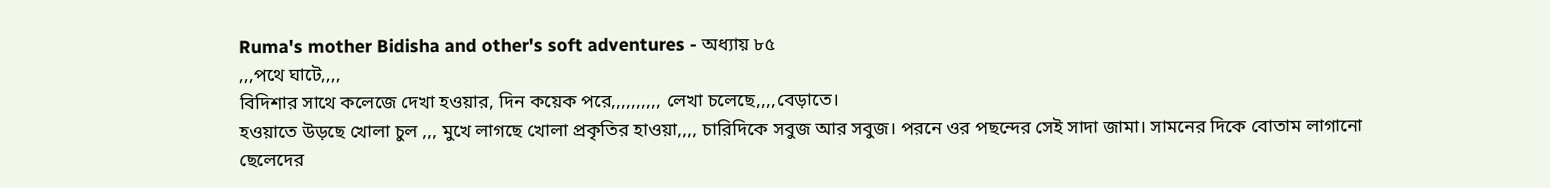Ruma's mother Bidisha and other's soft adventures - অধ্যায় ৮৫
,,,পথে ঘাটে,,,,
বিদিশার সাথে কলেজে দেখা হওয়ার, দিন কয়েক পরে,,,,,,,,,, লেখা চলেছে,,,,বেড়াতে।
হওয়াতে উড়ছে খোলা চুল ,,, মুখে লাগছে খোলা প্রকৃতির হাওয়া,,,, চারিদিকে সবুজ আর সবুজ। পরনে ওর পছন্দের সেই সাদা জামা। সামনের দিকে বোতাম লাগানো ছেলেদের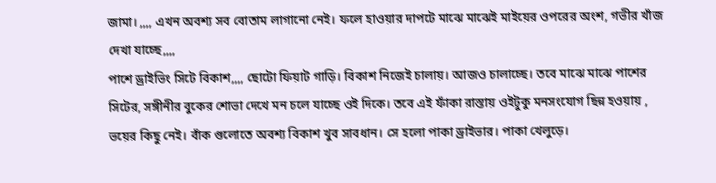জামা। ,,,, এখন অবশ্য সব বোতাম লাগানো নেই। ফলে হাওয়ার দাপটে মাঝে মাঝেই মাইয়ের ওপরের অংশ, গভীর খাঁজ দেখা যাচ্ছে,,,,
পাশে ড্রাইভিং সিটে বিকাশ,,,, ছোটো ফিয়াট গাড়ি। বিকাশ নিজেই চালায়। আজও চালাচ্ছে। তবে মাঝে মাঝে পাশের সিটের, সঙ্গীনীর বুকের শোভা দেখে মন চলে যাচ্ছে ওই দিকে। তবে এই ফাঁকা রাস্তায় ওইটুকু মনসংযোগ ছিন্ন হওয়ায় , ভয়ের কিছু নেই। বাঁক গুলোতে অবশ্য বিকাশ খুব সাবধান। সে হলো পাকা ড্রাইভার। পাকা খেলুড়ে।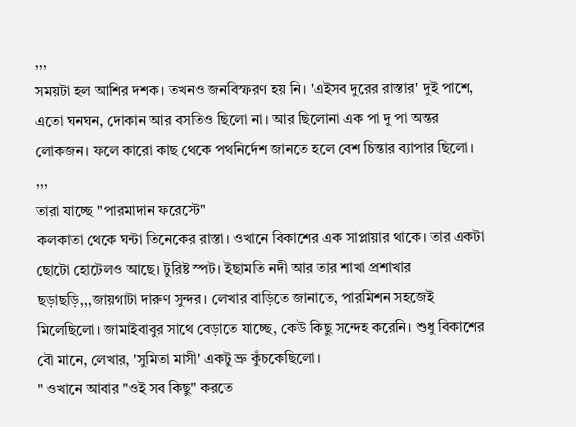,,,
সময়টা হল আশির দশক। তখনও জনবিস্ফরণ হয় নি। 'এইসব দুরের রাস্তার' দুই পাশে, এতো ঘনঘন, দোকান আর বসতিও ছিলো না। আর ছিলোনা এক পা দু পা অন্তর লোকজন। ফলে কারো কাছ থেকে পথনির্দেশ জানতে হলে বেশ চিন্তার ব্যাপার ছিলো।
,,,
তারা যাচ্ছে "পারমাদান ফরেস্টে"
কলকাতা থেকে ঘন্টা তিনেকের রাস্তা। ওখানে বিকাশের এক সাপ্লায়ার থাকে। তার একটা ছোটো হোটেলও আছে। টুরিষ্ট স্পট। ইছামতি নদী আর তার শাখা প্রশাখার ছড়াছড়ি,,,জায়গাটা দারুণ সুন্দর। লেখার বাড়িতে জানাতে, পারমিশন সহজেই মিলেছিলো। জামাইবাবুর সাথে বেড়াতে যাচ্ছে, কেউ কিছু সন্দেহ করেনি। শুধু বিকাশের বৌ মানে, লেখার, 'সুমিতা মাসী' একটু ভ্রু কুঁচকেছিলো।
" ওখানে আবার "ওই সব কিছু" করতে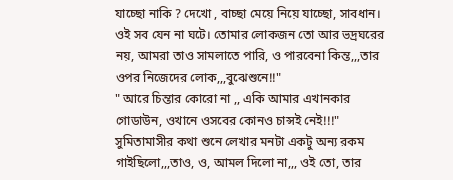যাচ্ছো নাকি ? দেখো , বাচ্ছা মেয়ে নিয়ে যাচ্ছো, সাবধান। ওই সব যেন না ঘটে। তোমার লোকজন তো আর ভদ্রঘরের নয়, আমরা তাও সামলাতে পারি, ও পারবেনা কিন্ত,,,তার ওপর নিজেদের লোক,,,বুঝেশুনে!!"
" আরে চিন্তার কোরো না ,, একি আমার এখানকার গোডাউন, ওখানে ওসবের কোনও চান্সই নেই!!!"
সুমিতামাসীর কথা শুনে লেখার মনটা একটু অন্য রকম গাইছিলো,,,তাও, ও, আমল দিলো না,,, ওই তো, তার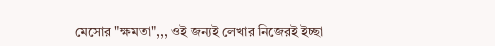মেসোর "ক্ষমতা",,, ওই জন্যই লেখার নিজেরই ইচ্ছা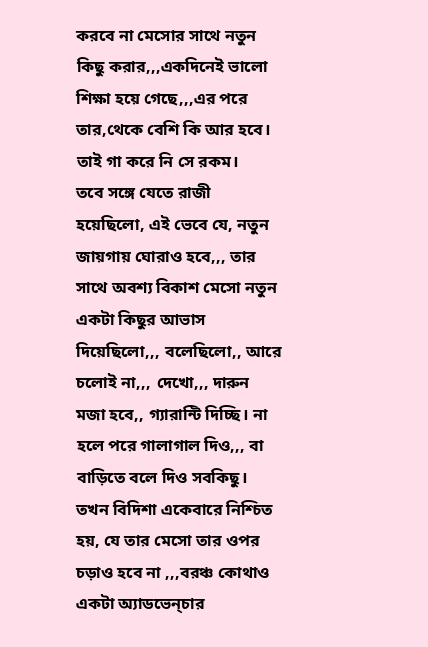করবে না মেসোর সাথে নতুন কিছু করার,,,একদিনেই ভালো শিক্ষা হয়ে গেছে,,,এর পরে তার,থেকে বেশি কি আর হবে। তাই গা করে নি সে রকম।
তবে সঙ্গে যেতে রাজী হয়েছিলো, এই ভেবে যে, নতুন জায়গায় ঘোরাও হবে,,, তার সাথে অবশ্য বিকাশ মেসো নতুন একটা কিছুর আভাস দিয়েছিলো,,, বলেছিলো,, আরে চলোই না,,, দেখো,,, দারুন মজা হবে,, গ্যারান্টি দিচ্ছি। না হলে পরে গালাগাল দিও,,, বা বাড়িতে বলে দিও সবকিছু। তখন বিদিশা একেবারে নিশ্চিত হয়, যে তার মেসো তার ওপর চড়াও হবে না ,,,বরঞ্চ কোথাও একটা অ্যাডভেন্চার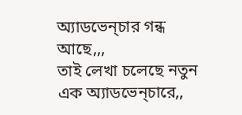অ্যাডভেন্চার গন্ধ আছে,,,
তাই লেখা চলেছে নতুন এক অ্যাডভেন্চারে,,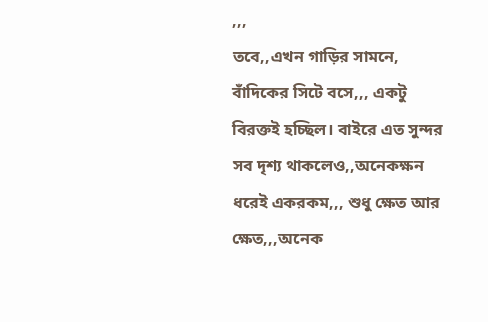,,,
তবে,,এখন গাড়ির সামনে, বাঁদিকের সিটে বসে,,, একটু বিরক্তই হচ্ছিল। বাইরে এত সুন্দর সব দৃশ্য থাকলেও,,অনেকক্ষন ধরেই একরকম,,, শুধু ক্ষেত আর ক্ষেত,,,অনেক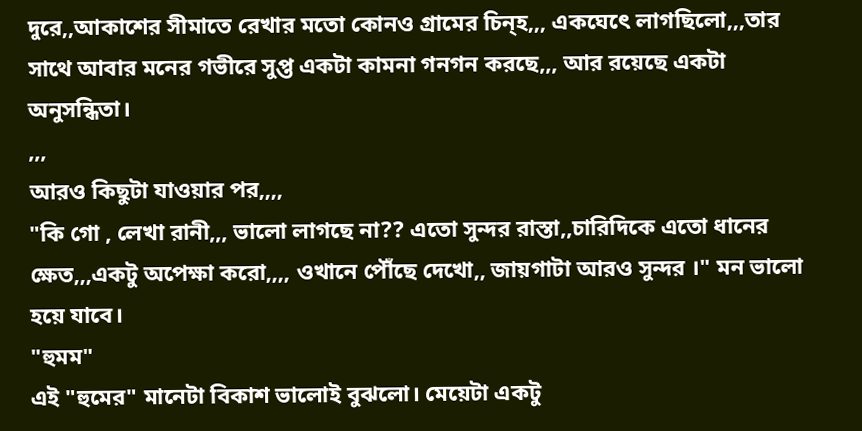দুরে,,আকাশের সীমাতে রেখার মতো কোনও গ্রামের চিন্হ,,, একঘেৎে লাগছিলো,,,তার সাথে আবার মনের গভীরে সুপ্ত একটা কামনা গনগন করছে,,, আর রয়েছে একটা অনুসন্ধিতা।
,,,
আরও কিছুটা যাওয়ার পর,,,,
"কি গো , লেখা রানী,,, ভালো লাগছে না?? এতো সুন্দর রাস্তা,,চারিদিকে এতো ধানের ক্ষেত,,,একটু অপেক্ষা করো,,,, ওখানে পৌঁছে দেখো,, জায়গাটা আরও সুন্দর ।" মন ভালো হয়ে যাবে।
"হুমম"
এই "হুমের" মানেটা বিকাশ ভালোই বুঝলো। মেয়েটা একটু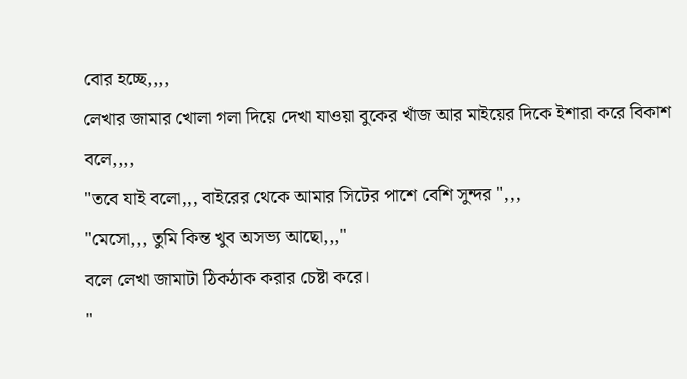বোর হচ্ছে,,,,
লেখার জামার খোলা গলা দিয়ে দেখা যাওয়া বুকের খাঁজ আর মাইয়ের দিকে ইশারা করে বিকাশ বলে,,,,
"তবে যাই বলো,,, বাইরের থেকে আমার সিটের পাশে বেশি সুন্দর ",,,
"মেসো,,, তুমি কিন্ত খুব অসভ্য আছো,,,"
বলে লেখা জামাটা ঠিকঠাক করার চেষ্টা করে।
"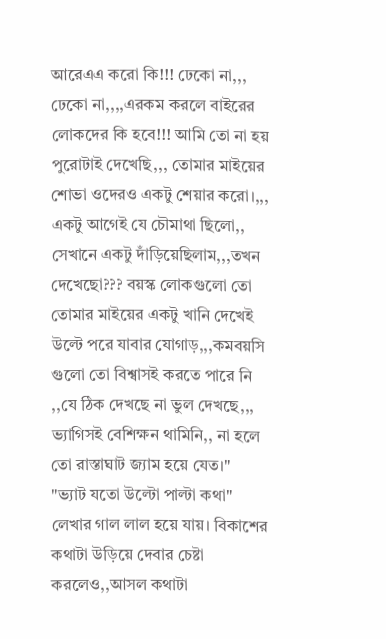আরেএএ করো কি!!! ঢেকো না,,, ঢেকো না,,,,এরকম করলে বাইরের লোকদের কি হবে!!! আমি তো না হয় পুরোটাই দেখেছি,,, তোমার মাইয়ের শোভা ওদেরও একটু শেয়ার করো।,,, একটু আগেই যে চৌমাথা ছিলো,, সেখানে একটু দাঁড়িয়েছিলাম,,,তখন দেখেছো??? বয়স্ক লোকগুলো তো তোমার মাইয়ের একটু খানি দেখেই উল্টে পরে যাবার যোগাড়,,,কমবয়সি গুলো তো বিশ্বাসই করতে পারে নি ,,যে ঠিক দেখছে না ভুল দেখছে,,, ভ্যাগিসই বেশিক্ষন থামিনি,, না হলে তো রাস্তাঘাট জ্যাম হয়ে যেত।"
"ভ্যাট যতো উল্টো পাল্টা কথা"
লেখার গাল লাল হয়ে যায়। বিকাশের কথাটা উড়িয়ে দেবার চেষ্টা করলেও,,আসল কথাটা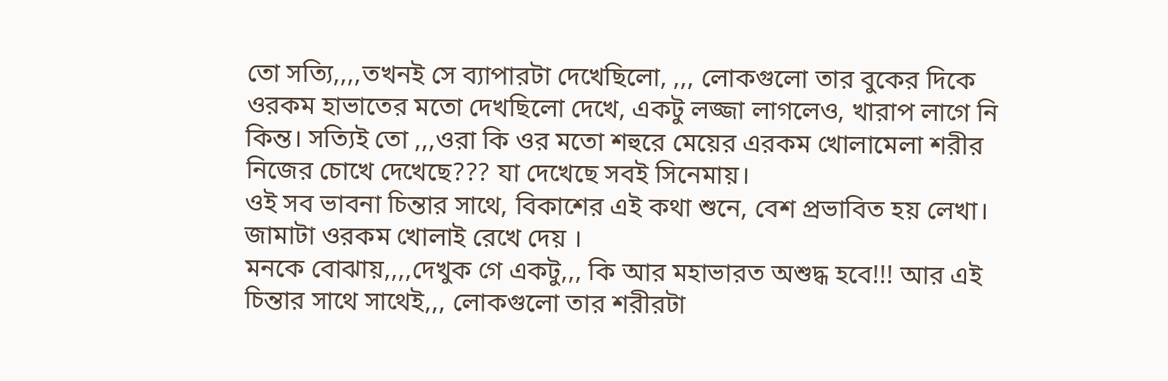তো সত্যি,,,,তখনই সে ব্যাপারটা দেখেছিলো, ,,, লোকগুলো তার বুকের দিকে ওরকম হাভাতের মতো দেখছিলো দেখে, একটু লজ্জা লাগলেও, খারাপ লাগে নি কিন্ত। সত্যিই তো ,,,ওরা কি ওর মতো শহুরে মেয়ের এরকম খোলামেলা শরীর নিজের চোখে দেখেছে??? যা দেখেছে সবই সিনেমায়।
ওই সব ভাবনা চিন্তার সাথে, বিকাশের এই কথা শুনে, বেশ প্রভাবিত হয় লেখা। জামাটা ওরকম খোলাই রেখে দেয় ।
মনকে বোঝায়,,,,দেখুক গে একটু,,, কি আর মহাভারত অশুদ্ধ হবে!!! আর এই চিন্তার সাথে সাথেই,,, লোকগুলো তার শরীরটা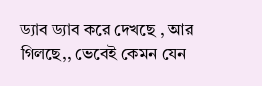ড্যাব ড্যাব করে দেখছে , আর গিলছে,, ভেবেই কেমন যেন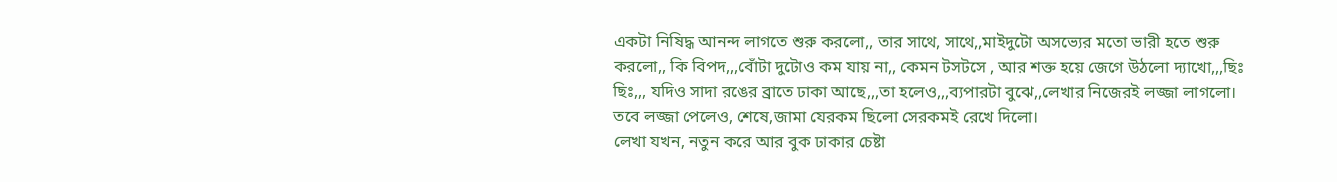একটা নিষিদ্ধ আনন্দ লাগতে শুরু করলো,, তার সাথে, সাথে,,মাইদুটো অসভ্যের মতো ভারী হতে শুরু করলো,, কি বিপদ,,,বোঁটা দুটোও কম যায় না,, কেমন টসটসে , আর শক্ত হয়ে জেগে উঠলো দ্যাখো,,,ছিঃ ছিঃ,,, যদিও সাদা রঙের ব্রাতে ঢাকা আছে,,,তা হলেও,,,ব্যপারটা বুঝে,,লেখার নিজেরই লজ্জা লাগলো। তবে লজ্জা পেলেও, শেষে,জামা যেরকম ছিলো সেরকমই রেখে দিলো।
লেখা যখন, নতুন করে আর বুক ঢাকার চেষ্টা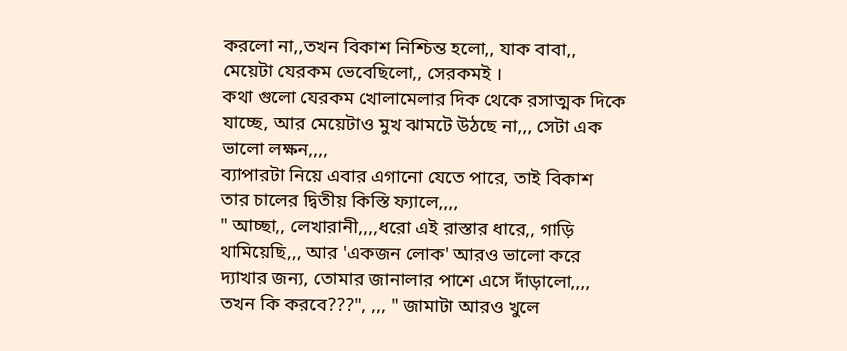করলো না,,তখন বিকাশ নিশ্চিন্ত হলো,, যাক বাবা,, মেয়েটা যেরকম ভেবেছিলো,, সেরকমই ।
কথা গুলো যেরকম খোলামেলার দিক থেকে রসাত্মক দিকে যাচ্ছে, আর মেয়েটাও মুখ ঝামটে উঠছে না,,, সেটা এক ভালো লক্ষন,,,,
ব্যাপারটা নিয়ে এবার এগানো যেতে পারে, তাই বিকাশ তার চালের দ্বিতীয় কিস্তি ফ্যালে,,,,
" আচ্ছা,, লেখারানী,,,,ধরো এই রাস্তার ধারে,, গাড়ি থামিয়েছি,,, আর 'একজন লোক' আরও ভালো করে দ্যাখার জন্য, তোমার জানালার পাশে এসে দাঁড়ালো,,,, তখন কি করবে???", ,,, " জামাটা আরও খুলে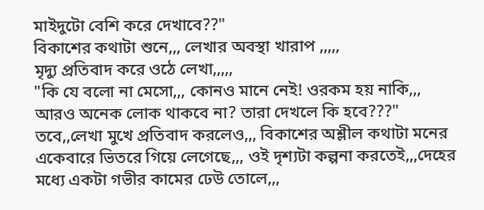মাইদুটো বেশি করে দেখাবে??"
বিকাশের কথাটা শুনে,,, লেখার অবস্থা খারাপ ,,,,,
মৃদ্যু প্রতিবাদ করে ওঠে লেখা,,,,,
"কি যে বলো না মেসো,,, কোনও মানে নেই! ওরকম হয় নাকি,,, আরও অনেক লোক থাকবে না? তারা দেখলে কি হবে???"
তবে,,লেখা মুখে প্রতিবাদ করলেও,,, বিকাশের অশ্লীল কথাটা মনের একেবারে ভিতরে গিয়ে লেগেছে,,, ওই দৃশ্যটা কল্পনা করতেই,,,দেহের মধ্যে একটা গভীর কামের ঢেউ তোলে,,,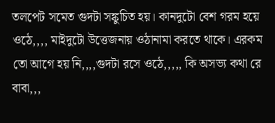তলপেট সমেত গুদটা সঙ্কুচিত হয়। কানদুটো বেশ গরম হয়ে ওঠে,,,, মাইদুটো উত্তেজনায় ওঠানামা করতে থাকে। এরকম তো আগে হয় নি,,,,গুদটা রসে ওঠে,,,,, কি অসভ্য কথা রে বাবা,,,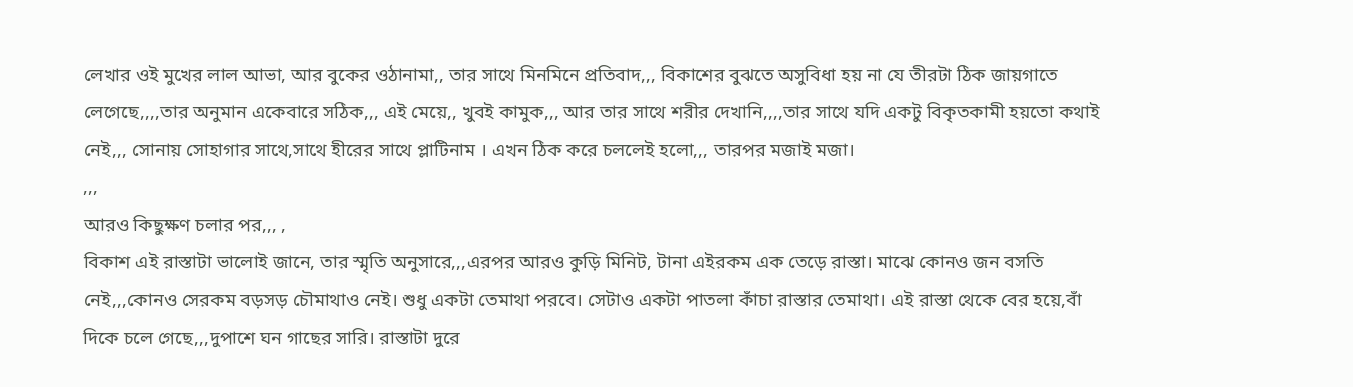লেখার ওই মুখের লাল আভা, আর বুকের ওঠানামা,, তার সাথে মিনমিনে প্রতিবাদ,,, বিকাশের বুঝতে অসুবিধা হয় না যে তীরটা ঠিক জায়গাতে লেগেছে,,,,তার অনুমান একেবারে সঠিক,,, এই মেয়ে,, খুবই কামুক,,, আর তার সাথে শরীর দেখানি,,,,তার সাথে যদি একটু বিকৃতকামী হয়তো কথাই নেই,,, সোনায় সোহাগার সাথে,সাথে হীরের সাথে প্লাটিনাম । এখন ঠিক করে চললেই হলো,,, তারপর মজাই মজা।
,,,
আরও কিছুক্ষণ চলার পর,,, ,
বিকাশ এই রাস্তাটা ভালোই জানে, তার স্মৃতি অনুসারে,,,এরপর আরও কুড়ি মিনিট, টানা এইরকম এক তেড়ে রাস্তা। মাঝে কোনও জন বসতি নেই,,,কোনও সেরকম বড়সড় চৌমাথাও নেই। শুধু একটা তেমাথা পরবে। সেটাও একটা পাতলা কাঁচা রাস্তার তেমাথা। এই রাস্তা থেকে বের হয়ে,বাঁ দিকে চলে গেছে,,,দুপাশে ঘন গাছের সারি। রাস্তাটা দুরে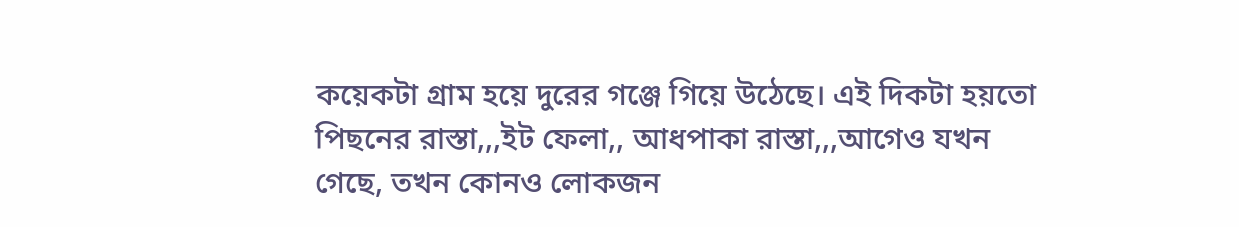কয়েকটা গ্রাম হয়ে দুরের গঞ্জে গিয়ে উঠেছে। এই দিকটা হয়তো পিছনের রাস্তা,,,ইট ফেলা,, আধপাকা রাস্তা,,,আগেও যখন গেছে, তখন কোনও লোকজন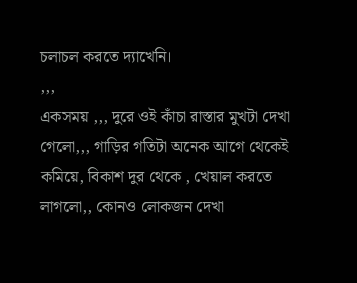চলাচল করতে দ্যাখেনি।
,,,
একসময় ,,, দুরে ওই কাঁচা রাস্তার মুখটা দেখা গেলো,,, গাড়ির গতিটা অনেক আগে থেকেই কমিয়ে, বিকাশ দুর থেকে , খেয়াল করতে লাগলো,, কোনও লোকজন দেখা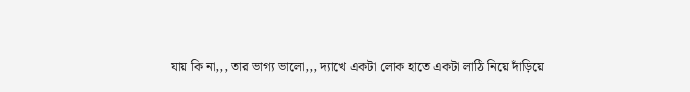যায় কি না,,, তার ভাগ্য ভালো,,, দ্যাখে একটা লোক হাতে একটা লাঠি নিয়ে দাঁড়িয়ে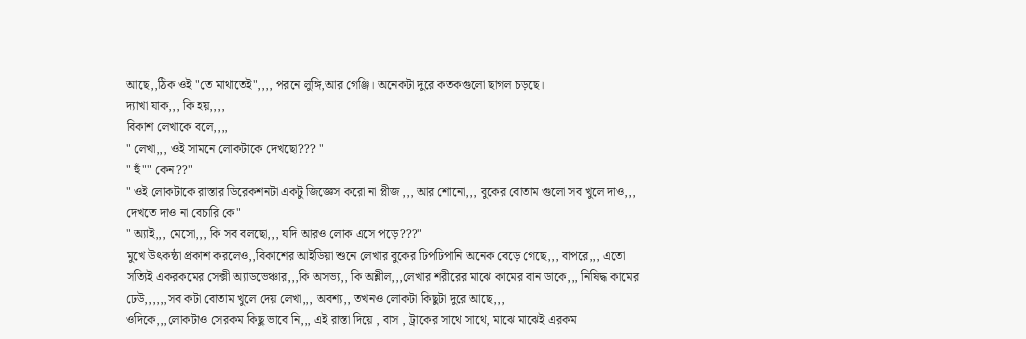আছে,,ঠিক ওই "তে মাথাতেই",,,, পরনে লুঙ্গি,আর গেঞ্জি। অনেকটা দুরে কতকগুলো ছাগল চড়ছে।
দ্যাখা যাক,,, কি হয়,,,,
বিকাশ লেখাকে বলে,,,,
" লেখা,,, ওই সামনে লোকটাকে দেখছো??? "
" হুঁ"" কেন??"
" ওই লোকটাকে রাস্তার ডিরেকশনটা একটু জিজ্ঞেস করো না প্লীজ ,,, আর শোনো,,, বুকের বোতাম গুলো সব খুলে দাও,,, দেখতে দাও না বেচারি কে"
" অ্যাই,,, মেসো,,, কি সব বলছো,,, যদি আরও লোক এসে পড়ে???"
মুখে উৎকন্ঠা প্রকাশ করলেও,,বিকাশের আইডিয়া শুনে লেখার বুকের ঢিপঢিপানি অনেক বেড়ে গেছে,,, বাপরে,,, এতো সত্যিই একরকমের সেক্সী অ্যাডভেঞ্চার,,,কি অসভ্য,, কি অশ্লীল,,,লেখার শরীরের মাঝে কামের বান ডাকে,,, নিষিদ্ধ কামের ঢেউ,,,,,,সব কটা বোতাম খুলে দেয় লেখা,,, অবশ্য,, তখনও লোকটা কিছুটা দুরে আছে,,,
ওদিকে,,,লোকটাও সেরকম কিছু ভাবে নি,,, এই রাস্তা দিয়ে , বাস , ট্রাকের সাথে সাথে, মাঝে মাঝেই এরকম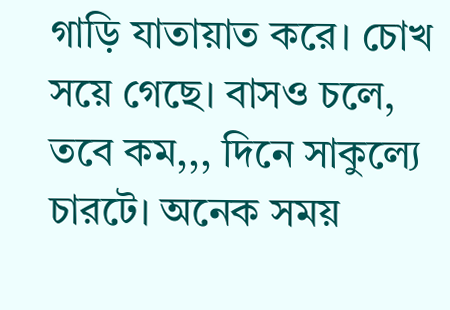গাড়ি যাতায়াত করে। চোখ সয়ে গেছে। বাসও চলে, তবে কম,,, দিনে সাকুল্যে চারটে। অনেক সময়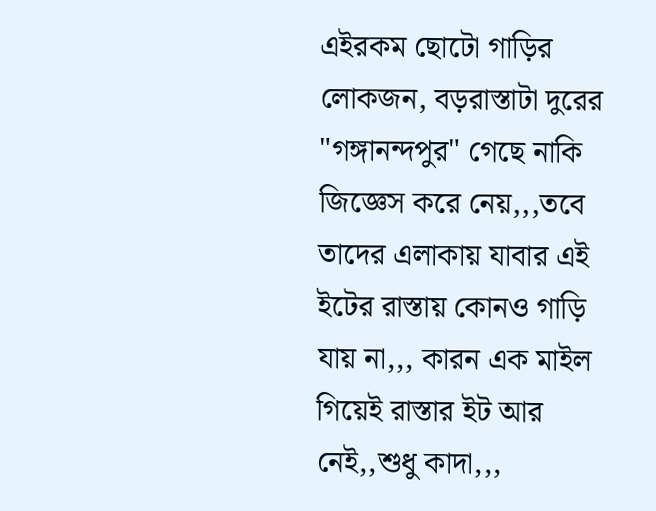এইরকম ছোটো গাড়ির লোকজন, বড়রাস্তাটা দুরের "গঙ্গানন্দপুর" গেছে নাকি জিজ্ঞেস করে নেয়,,,তবে তাদের এলাকায় যাবার এই ইটের রাস্তায় কোনও গাড়ি যায় না,,, কারন এক মাইল গিয়েই রাস্তার ইট আর নেই,,শুধু কাদা,,,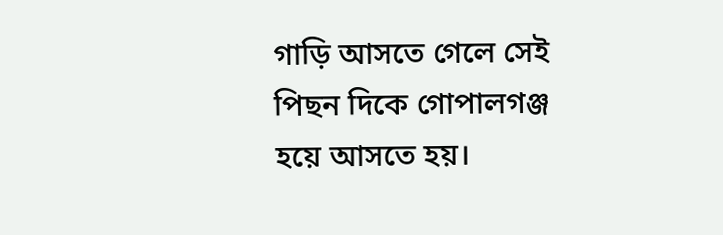গাড়ি আসতে গেলে সেই পিছন দিকে গোপালগঞ্জ হয়ে আসতে হয়।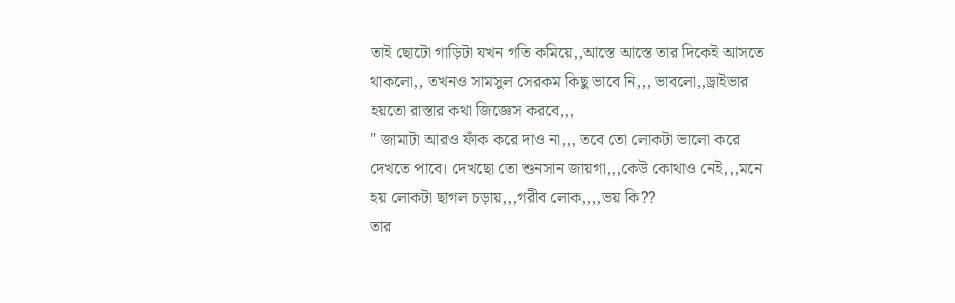তাই ছোটো গাড়িটা যখন গতি কমিয়ে,,আস্তে আস্তে তার দিকেই আসতে থাকলো,, তখনও সামসুল সেরকম কিছু ভাবে নি,,, ভাবলো,,ড্রাইভার হয়তো রাস্তার কথা জিজ্ঞেস করবে,,,
" জামাটা আরও ফাঁক করে দাও না,,, তবে তো লোকটা ভালো করে দেখতে পাবে। দেখছো তো শুনসান জায়গা,,,কেউ কোথাও নেই,,,মনে হয় লোকটা ছাগল চড়ায়,,,গরীব লোক,,,,ভয় কি??
তার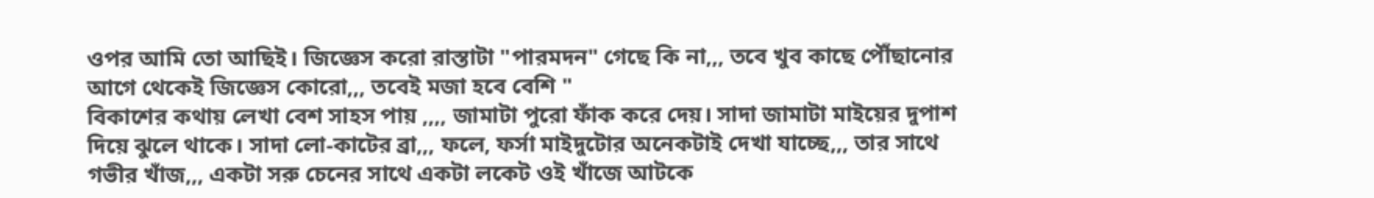ওপর আমি তো আছিই। জিজ্ঞেস করো রাস্তাটা "পারমদন" গেছে কি না,,, তবে খুব কাছে পৌঁছানোর আগে থেকেই জিজ্ঞেস কোরো,,, তবেই মজা হবে বেশি "
বিকাশের কথায় লেখা বেশ সাহস পায় ,,,, জামাটা পুরো ফাঁক করে দেয়। সাদা জামাটা মাইয়ের দুপাশ দিয়ে ঝুলে থাকে। সাদা লো-কাটের ব্রা,,, ফলে, ফর্সা মাইদুটোর অনেকটাই দেখা যাচ্ছে,,, তার সাথে গভীর খাঁজ,,, একটা সরু চেনের সাথে একটা লকেট ওই খাঁজে আটকে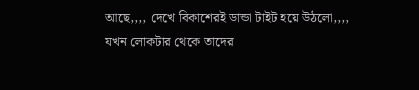আছে,,,, দেখে বিকাশেরই ডান্ডা টাইট হয়ে উঠলো,,,,
যখন লোকটার থেকে তাদের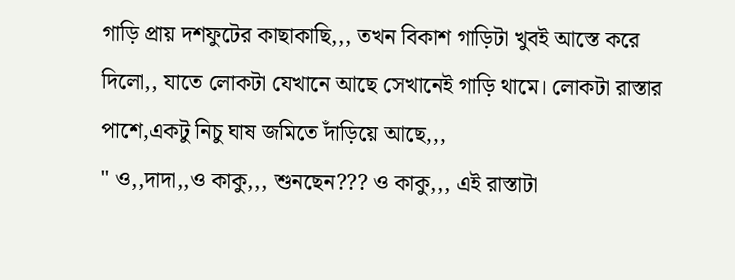গাড়ি প্রায় দশফুটের কাছাকাছি,,, তখন বিকাশ গাড়িটা খুবই আস্তে করে দিলো,, যাতে লোকটা যেখানে আছে সেখানেই গাড়ি থামে। লোকটা রাস্তার পাশে,একটু নিচু ঘাষ জমিতে দাঁড়িয়ে আছে,,,
" ও,,দাদা,,ও কাকু,,, শুনছেন??? ও কাকু,,, এই রাস্তাটা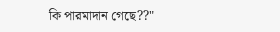কি পারমাদান গেছে??"